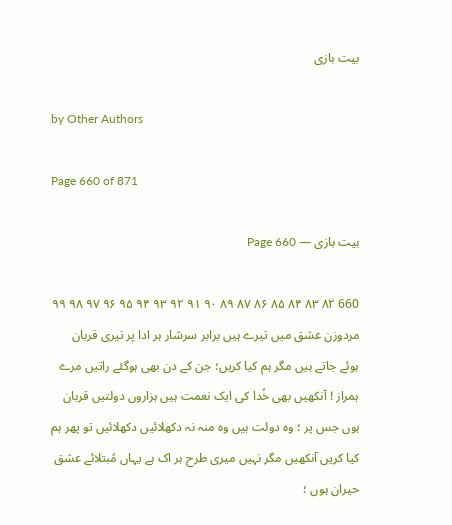بیت بازی

by Other Authors

Page 660 of 871

بیت بازی — Page 660

660 ۸۲ ۸۳ ۸۴ ۸۵ ۸۶ ۸۷ ۸۹ ۹۰ ۹۱ ۹۲ ۹۳ ۹۴ ۹۵ ۹۶ ۹۷ ۹۸ ۹۹ مردوزن عشق میں تیرے ہیں برابر سرشار ہر ادا پر تیری قربان ہوئے جاتے ہیں مگر ہم کیا کریں؛ جن کے دن بھی ہوگئے راتیں مرے ہمراز ! آنکھیں بھی خُدا کی ایک نعمت ہیں ہزاروں دولتیں قربان ہوں جس پر ؛ وہ دولت ہیں وہ منہ نہ دکھلائیں دکھلائیں تو پھر ہم کیا کریں آنکھیں مگر نہیں میری طرح ہر اک ہے یہاں مُبتلائے عشق حیران ہوں ؛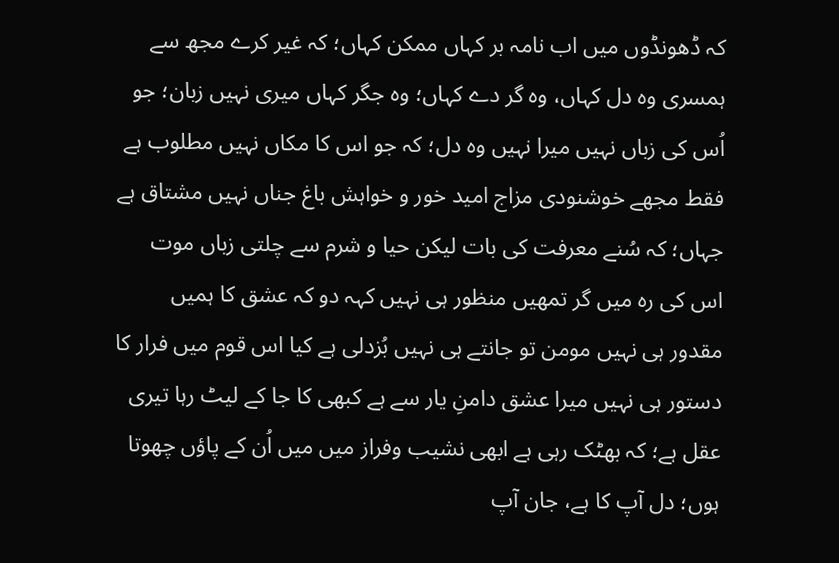کہ ڈھونڈوں میں اب نامہ بر کہاں ممکن کہاں؛ کہ غیر کرے مجھ سے ہمسری وہ دل کہاں، وہ گر دے کہاں؛ وہ جگر کہاں میری نہیں زبان؛ جو اُس کی زباں نہیں میرا نہیں وہ دل؛ کہ جو اس کا مکاں نہیں مطلوب ہے فقط مجھے خوشنودی مزاج امید خور و خواہش باغ جناں نہیں مشتاق ہے جہاں؛ کہ سُنے معرفت کی بات لیکن حیا و شرم سے چلتی زباں موت اس کی رہ میں گر تمھیں منظور ہی نہیں کہہ دو کہ عشق کا ہمیں مقدور ہی نہیں مومن تو جانتے ہی نہیں بُزدلی ہے کیا اس قوم میں فرار کا دستور ہی نہیں میرا عشق دامنِ یار سے ہے کبھی کا جا کے لیٹ رہا تیری عقل ہے؛ کہ بھٹک رہی ہے ابھی نشیب وفراز میں میں اُن کے پاؤں چھوتا ہوں؛ دل آپ کا ہے، جان آپ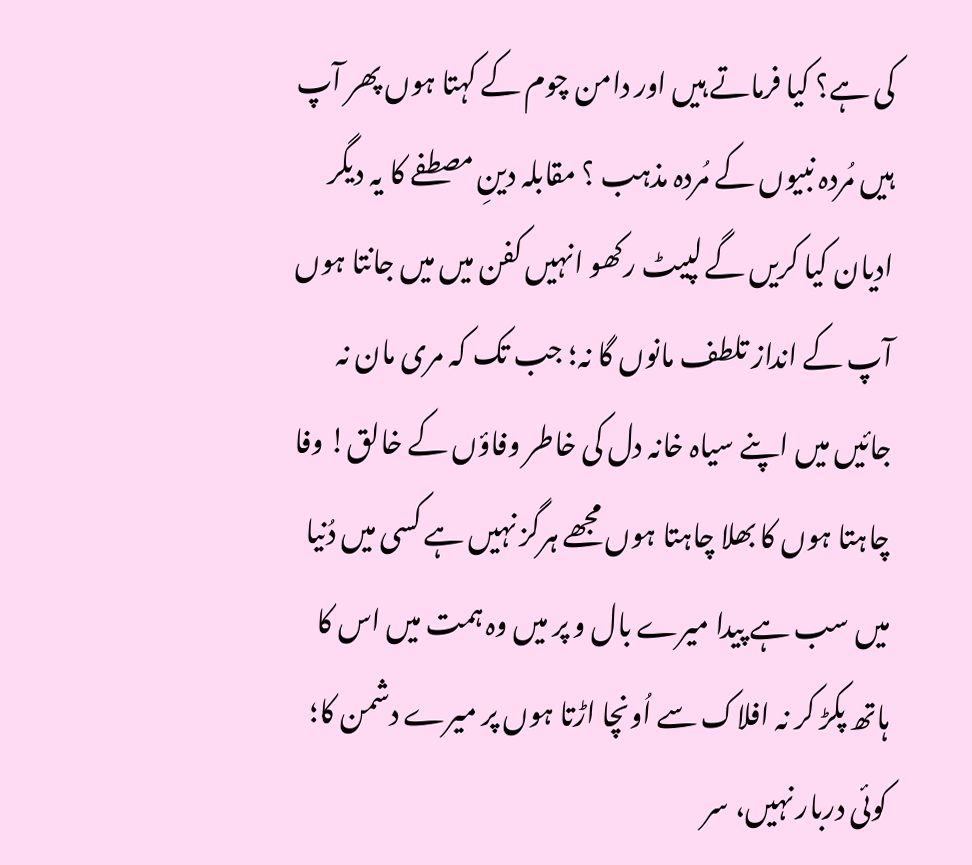کی ہے؟ کیا فرماتے ہیں اور دامن چوم کے کہتا ہوں پھر آپ ہیں مُردہ نبیوں کے مُردہ مذہب ؟ مقابلہ دینِ مصطفے کا یہ دیگر ادیان کیا کریں گے لپیٹ رکھو انہیں کفن میں میں جانتا ہوں آپ کے انداز تلطف مانوں گا نہ؛ جب تک کہ مری مان نہ جائیں میں اپنے سیاہ خانہ دل کی خاطر وفاؤں کے خالق! وفا چاہتا ہوں کا بھلا چاہتا ہوں مجھے ہرگز نہیں ہے کسی میں دُنیا میں سب ہے پیدا میرے بال و پر میں وہ ہمت میں اس کا ہاتھ پکڑ کر نہ افلاک سے اُونچا اڑتا ہوں پر میرے دشمن کا؛ کوئی دربار نہیں، سر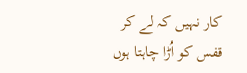کار نہیں کہ لے کر قفس کو اُڑا چاہتا ہوں